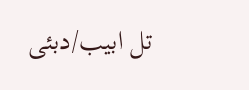تل ابیب/دبئی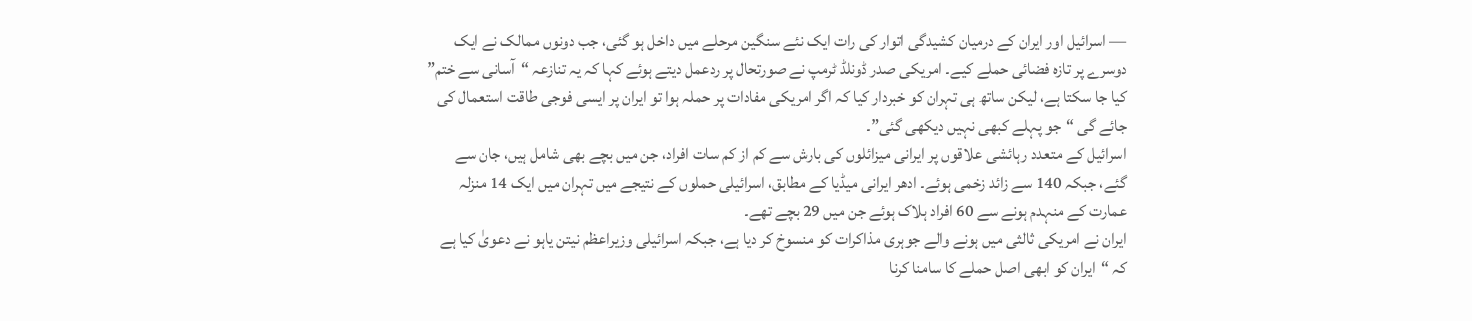— اسرائیل اور ایران کے درمیان کشیدگی اتوار کی رات ایک نئے سنگین مرحلے میں داخل ہو گئی، جب دونوں ممالک نے ایک دوسرے پر تازہ فضائی حملے کیے۔ امریکی صدر ڈونلڈ ٹرمپ نے صورتحال پر ردعمل دیتے ہوئے کہا کہ یہ تنازعہ “آسانی سے ختم” کیا جا سکتا ہے، لیکن ساتھ ہی تہران کو خبردار کیا کہ اگر امریکی مفادات پر حملہ ہوا تو ایران پر ایسی فوجی طاقت استعمال کی جائے گی “جو پہلے کبھی نہیں دیکھی گئی”۔
اسرائیل کے متعدد رہائشی علاقوں پر ایرانی میزائلوں کی بارش سے کم از کم سات افراد، جن میں بچے بھی شامل ہیں، جان سے گئے، جبکہ 140 سے زائد زخمی ہوئے۔ ادھر ایرانی میڈیا کے مطابق، اسرائیلی حملوں کے نتیجے میں تہران میں ایک 14 منزلہ عمارت کے منہدم ہونے سے 60 افراد ہلاک ہوئے جن میں 29 بچے تھے۔
ایران نے امریکی ثالثی میں ہونے والے جوہری مذاکرات کو منسوخ کر دیا ہے، جبکہ اسرائیلی وزیراعظم نیتن یاہو نے دعویٰ کیا ہے کہ “ایران کو ابھی اصل حملے کا سامنا کرنا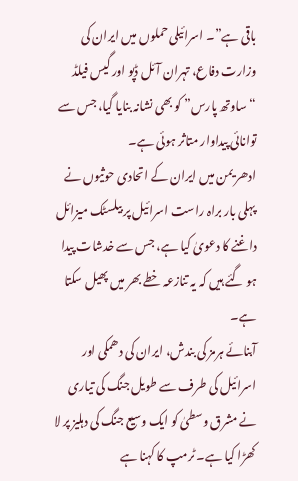باقی ہے”۔ اسرائیلی حملوں میں ایران کی وزارت دفاع، تہران آئل ڈپو اور گیس فیلڈ “ساوتھ پارس” کو بھی نشانہ بنایا گیا، جس سے توانائی پیداوار متاثر ہوئی ہے۔
ادھر یمن میں ایران کے اتحادی حوثیوں نے پہلی بار براہ راست اسرائیل پر بیلسٹک میزائل داغنے کا دعویٰ کیا ہے، جس سے خدشات پیدا ہو گئے ہیں کہ یہ تنازعہ خطے بھر میں پھیل سکتا ہے۔
آبنائے ہرمز کی بندش، ایران کی دھمکی اور اسرائیل کی طرف سے طویل جنگ کی تیاری نے مشرق وسطیٰ کو ایک وسیع جنگ کی دہلیز پر لا کھڑا کیا ہے۔ ٹرمپ کا کہنا ہے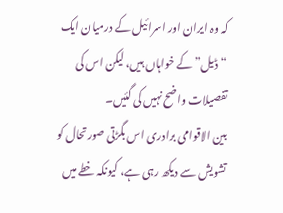کہ وہ ایران اور اسرائیل کے درمیان ایک “ڈیل” کے خواہاں ہیں، لیکن اس کی تفصیلات واضح نہیں کی گئیں۔
بین الاقوامی برادری اس بگڑتی صورتحال کو تشویش سے دیکھ رہی ہے، کیونکہ خطے میں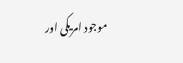موجود امریکی اور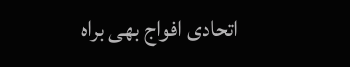اتحادی افواج بھی براہ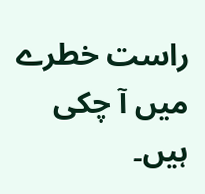راست خطرے میں آ چکی ہیں۔